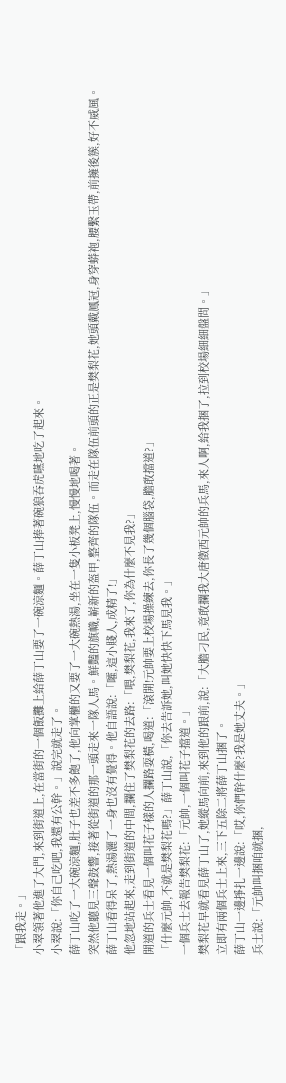「跟我走。」
小翠領著他進了大門,來到街道上,在當街的一個飯攤上給薛丁山要了一碗涼麵。薛丁山捧著碗狼吞虎嚥地吃了起來。
小翠說:「你自己吃吧,我還有公幹。」說完就走了。
薛丁山吃了一大碗涼麵,肚子也差不多飽了,他向掌櫃的又要了一大碗熱湯,坐在一隻小板凳上,慢慢地喝著。
突然他聽見三聲鼓響,接著從街道的那一頭走來一隊人馬。鮮豔的旗幟,嶄新的盔甲,整齊的隊伍。而走在隊伍前頭的正是樊梨花,她頭戴鳳冠,身穿蟒袍,腰繫玉帶,前擁後簇,好不威風。
薛丁山看得呆了,熱湯灑了一身也沒有覺得。他自語說:「嚯,這小賤人,成精了!」
他忽地站起來,走到街道的中間,攔住了樊梨花的去路:「喂,樊梨花,我來了,你為什麼不見我?」
開道的兵士看見一個叫花子樣的人攔路耍橫,喝道:「滾開!元帥要上校場操練去,你長了幾個腦袋,膽敢擋道?」
「什麼元帥,不就是樊梨花嗎?」薛丁山說,「你去告訴她,叫她快快下馬見我。」
一個兵士去報告樊梨花:「元帥,一個叫花子擋道。」
樊梨花早就看見薛丁山了,她縱馬向前,來到他的跟前,說:「大膽刁民,竟敢攔我大唐徵西元帥的兵馬,來人啊,給我捆了,拉到校場細細盤問。」
立即有兩個兵士上來,三下五除二將薛丁山捆了。
薛丁山一邊掙扎一邊說:「哎,你們幹什麼?我是她丈夫。」
兵士說:「元帥叫捆咱就捆,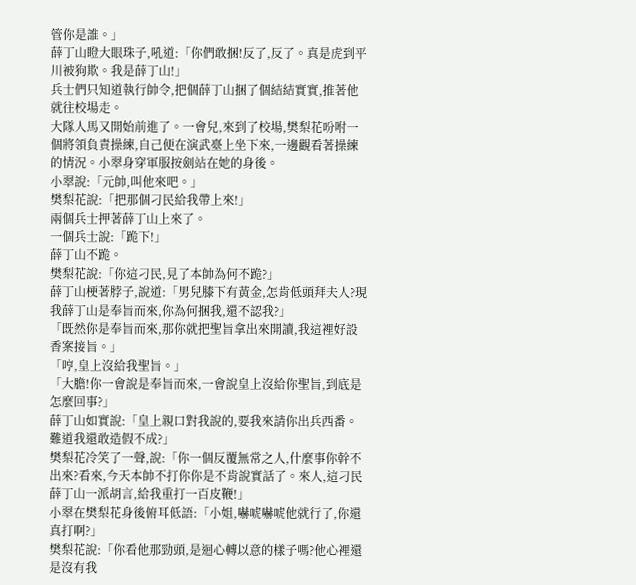管你是誰。」
薛丁山瞪大眼珠子,吼道:「你們敢捆!反了,反了。真是虎到平川被狗欺。我是薛丁山!」
兵士們只知道執行帥令,把個薛丁山捆了個結結實實,推著他就往校場走。
大隊人馬又開始前進了。一會兒,來到了校場,樊梨花吩咐一個將領負責操練,自己便在演武臺上坐下來,一邊觀看著操練的情況。小翠身穿軍服按劍站在她的身後。
小翠說:「元帥,叫他來吧。」
樊梨花說:「把那個刁民給我帶上來!」
兩個兵士押著薛丁山上來了。
一個兵士說:「跪下!」
薛丁山不跪。
樊梨花說:「你這刁民,見了本帥為何不跪?」
薛丁山梗著脖子,說道:「男兒膝下有黃金,怎肯低頭拜夫人?現我薛丁山是奉旨而來,你為何捆我,還不認我?」
「既然你是奉旨而來,那你就把聖旨拿出來開讀,我這裡好設香案接旨。」
「哼,皇上沒給我聖旨。」
「大膽!你一會說是奉旨而來,一會說皇上沒給你聖旨,到底是怎麼回事?」
薛丁山如實說:「皇上親口對我說的,要我來請你出兵西番。難道我還敢造假不成?」
樊梨花冷笑了一聲,說:「你一個反覆無常之人,什麼事你幹不出來?看來,今天本帥不打你你是不肯說實話了。來人,這刁民薛丁山一派胡言,給我重打一百皮鞭!」
小翠在樊梨花身後俯耳低語:「小姐,嚇唬嚇唬他就行了,你還真打啊?」
樊梨花說:「你看他那勁頭,是迴心轉以意的樣子嗎?他心裡還是沒有我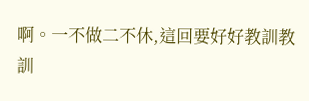啊。一不做二不休,這回要好好教訓教訓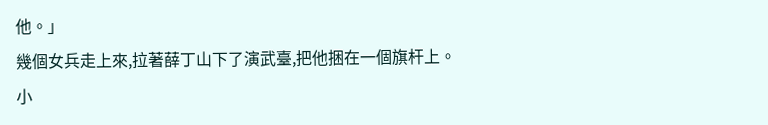他。」
幾個女兵走上來,拉著薛丁山下了演武臺,把他捆在一個旗杆上。
小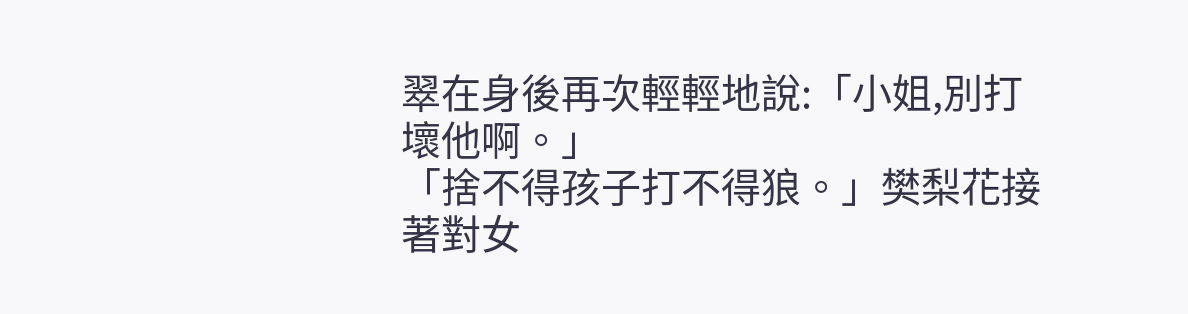翠在身後再次輕輕地說:「小姐,別打壞他啊。」
「捨不得孩子打不得狼。」樊梨花接著對女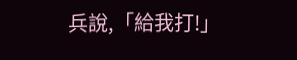兵說,「給我打!」